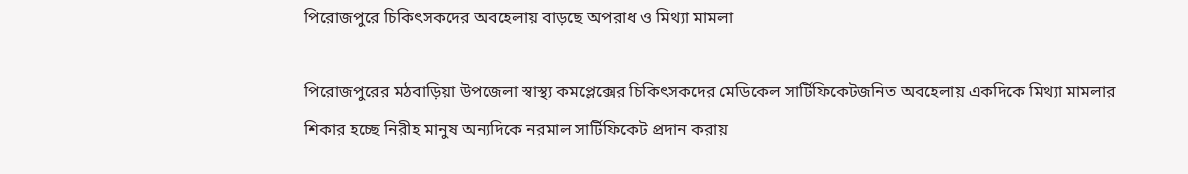পিরোজপুরে চিকিৎসকদের অবহেলায় বাড়ছে অপরাধ ও মিথ্যা মামলা

পিরোজপুরের মঠবাড়িয়া উপজেলা স্বাস্থ্য কমপ্লেক্সের চিকিৎসকদের মেডিকেল সার্টিফিকেটজনিত অবহেলায় একদিকে মিথ্যা মামলার শিকার হচ্ছে নিরীহ মানুষ অন্যদিকে নরমাল সার্টিফিকেট প্রদান করায়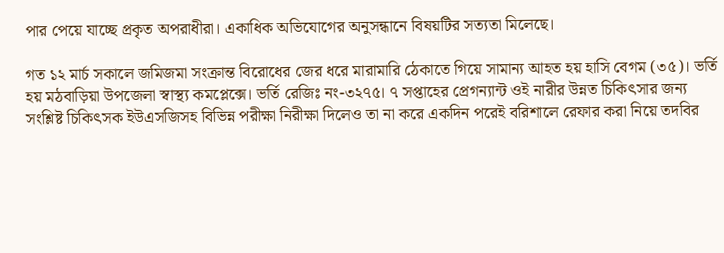পার পেয়ে যাচ্ছে প্রকৃত অপরাধীরা। একাধিক অভিযোগের অনুসন্ধানে বিষয়টির সত্যতা মিলেছে।

গত ১২ মার্চ সকালে জমিজমা সংক্রান্ত বিরোধের জের ধরে মারামারি ঠেকাতে গিয়ে সামান্য আহত হয় হাসি বেগম (৩৫)। ভর্তি হয় মঠবাড়িয়া উপজেলা স্বাস্থ্য কমপ্লেক্সে। ভর্তি রেজিঃ নং-৩২৭৫। ৭ সপ্তাহের প্রেগন্যান্ট ওই নারীর উন্নত চিকিৎসার জন্য সংশ্লিষ্ট চিকিৎসক ইউএসজিসহ বিভিন্ন পরীক্ষা নিরীক্ষা দিলেও তা না করে একদিন পরেই বরিশালে রেফার করা নিয়ে তদবির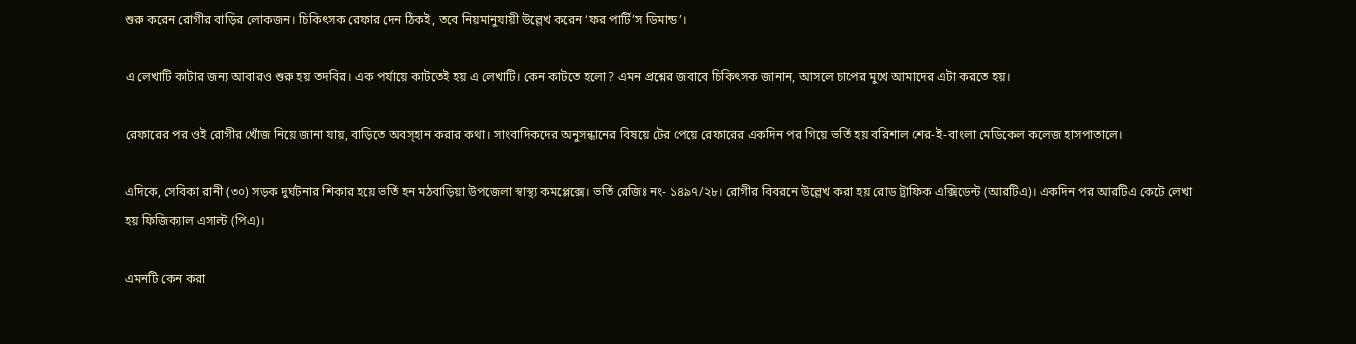শুরু করেন রোগীর বাড়ির লোকজন। চিকিৎসক রেফার দেন ঠিকই, তবে নিয়মানুযায়ী উল্লেখ করেন ‘ফর পার্টি’স ডিমান্ড’।

এ লেখাটি কাটার জন্য আবারও শুরু হয় তদবির। এক পর্যায়ে কাটতেই হয় এ লেখাটি। কেন কাটতে হলো? এমন প্রশ্নের জবাবে চিকিৎসক জানান, আসলে চাপের মুখে আমাদের এটা করতে হয়।

রেফারের পর ওই রোগীর খোঁজ নিয়ে জানা যায়, বাড়িতে অবস্হান করার কথা। সাংবাদিকদের অনুসন্ধানের বিষয়ে টের পেয়ে রেফারের একদিন পর গিয়ে ভর্তি হয় বরিশাল শের-ই-বাংলা মেডিকেল কলেজ হাসপাতালে।

এদিকে, সেবিকা রানী (৩০) সড়ক দুর্ঘটনার শিকার হয়ে ভর্তি হন মঠবাড়িয়া উপজেলা স্বাস্থ্য কমপ্লেক্সে। ভর্তি রেজিঃ নং- ১৪৯৭/২৮। রোগীর বিবরনে উল্লেখ করা হয় রোড ট্রাফিক এক্সিডেন্ট (আরটিএ)। একদিন পর আরটিএ কেটে লেখা হয় ফিজিক্যাল এসাল্ট (পিএ)।

এমনটি কেন করা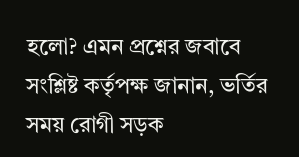হলো? এমন প্রশ্নের জবাবে সংশ্লিষ্ট কর্তৃপক্ষ জানান, ভর্তির সময় রোগী সড়ক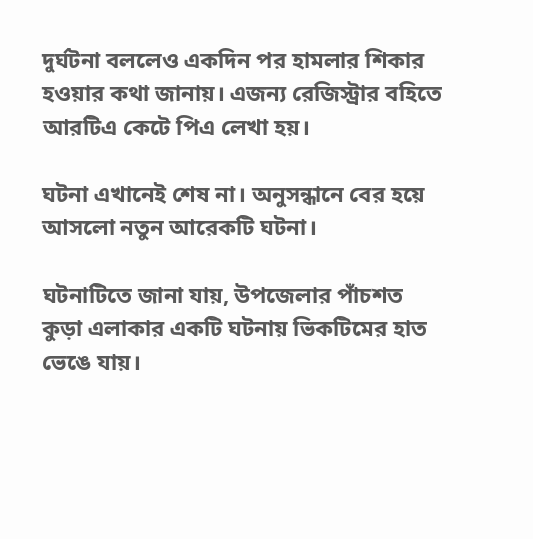দুর্ঘটনা বললেও একদিন পর হামলার শিকার হওয়ার কথা জানায়। এজন্য রেজিস্ট্রার বহিতে আরটিএ কেটে পিএ লেখা হয়।

ঘটনা এখানেই শেষ না। অনুসন্ধানে বের হয়ে আসলো নতুন আরেকটি ঘটনা।

ঘটনাটিতে জানা যায়, উপজেলার পাঁচশত কুড়া এলাকার একটি ঘটনায় ভিকটিমের হাত ভেঙে যায়।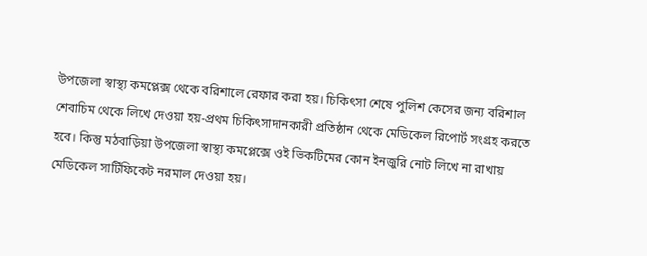উপজেলা স্বাস্থ্য কমপ্লেক্স থেকে বরিশালে রেফার করা হয়। চিকিৎসা শেষে পুলিশ কেসের জন্য বরিশাল শেবাচিম থেকে লিখে দেওয়া হয়-প্রথম চিকিৎসাদানকারী প্রতিষ্ঠান থেকে মেডিকেল রিপোর্ট সংগ্রহ করতে হবে। কিন্তু মঠবাড়িয়া উপজেলা স্বাস্থ্য কমপ্লেক্সে ওই ভিকটিমের কোন ইনজুরি নোট লিখে না রাখায় মেডিকেল সার্টিফিকেট নরমাল দেওয়া হয়।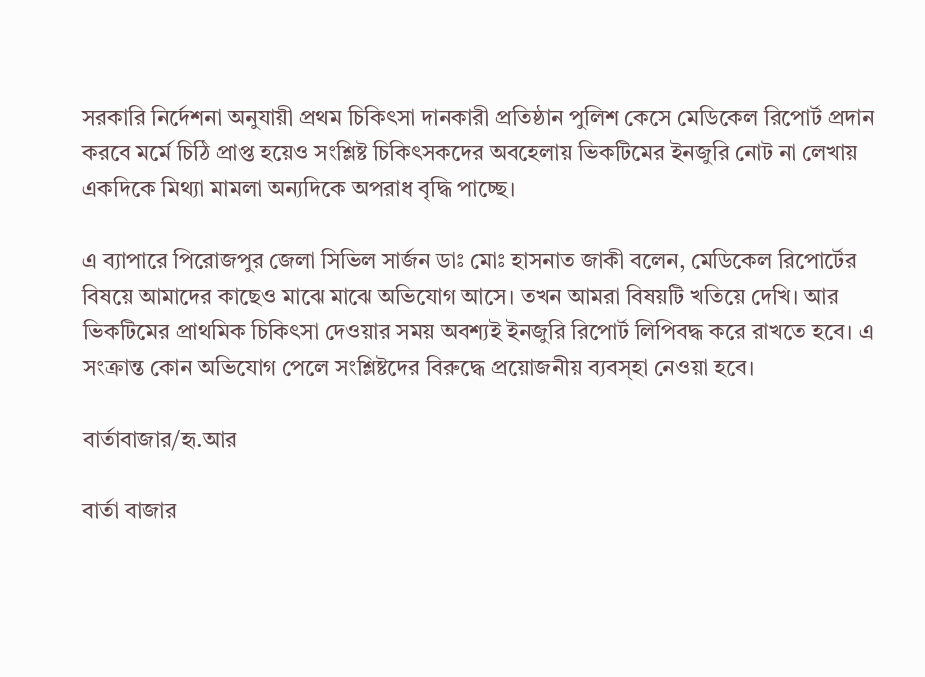সরকারি নির্দেশনা অনুযায়ী প্রথম চিকিৎসা দানকারী প্রতিষ্ঠান পুলিশ কেসে মেডিকেল রিপোর্ট প্রদান করবে মর্মে চিঠি প্রাপ্ত হয়েও সংশ্লিষ্ট চিকিৎসকদের অবহেলায় ভিকটিমের ইনজুরি নোট না লেখায় একদিকে মিথ্যা মামলা অন্যদিকে অপরাধ বৃদ্ধি পাচ্ছে।

এ ব্যাপারে পিরোজপুর জেলা সিভিল সার্জন ডাঃ মোঃ হাসনাত জাকী বলেন, মেডিকেল রিপোর্টের বিষয়ে আমাদের কাছেও মাঝে মাঝে অভিযোগ আসে। তখন আমরা বিষয়টি খতিয়ে দেখি। আর ভিকটিমের প্রাথমিক চিকিৎসা দেওয়ার সময় অবশ্যই ইনজুরি রিপোর্ট লিপিবদ্ধ করে রাখতে হবে। এ সংক্রান্ত কোন অভিযোগ পেলে সংশ্লিষ্টদের বিরুদ্ধে প্রয়োজনীয় ব্যবস্হা নেওয়া হবে।

বার্তাবাজার/হৃ.আর

বার্তা বাজার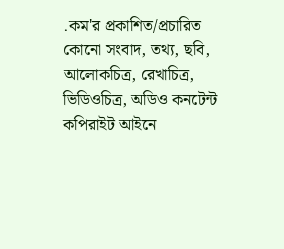.কম'র প্রকাশিত/প্রচারিত কোনো সংবাদ, তথ্য, ছবি, আলোকচিত্র, রেখাচিত্র, ভিডিওচিত্র, অডিও কনটেন্ট কপিরাইট আইনে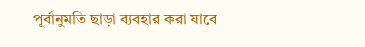পূর্বানুমতি ছাড়া ব্যবহার করা যাবে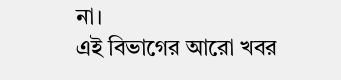না।
এই বিভাগের আরো খবর